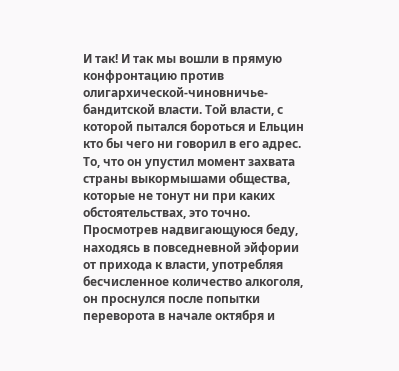И так! И так мы вошли в прямую конфронтацию против олигархической-чиновничье-бандитской власти. Той власти, с которой пытался бороться и Ельцин кто бы чего ни говорил в его адрес. То, что он упустил момент захвата страны выкормышами общества, которые не тонут ни при каких обстоятельствах, это точно. Просмотрев надвигающуюся беду, находясь в повседневной эйфории от прихода к власти, употребляя бесчисленное количество алкоголя, он проснулся после попытки переворота в начале октября и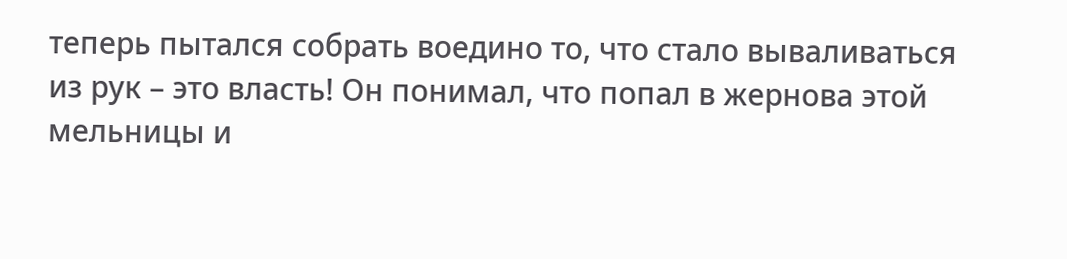теперь пытался собрать воедино то, что стало вываливаться из рук – это власть! Он понимал, что попал в жернова этой мельницы и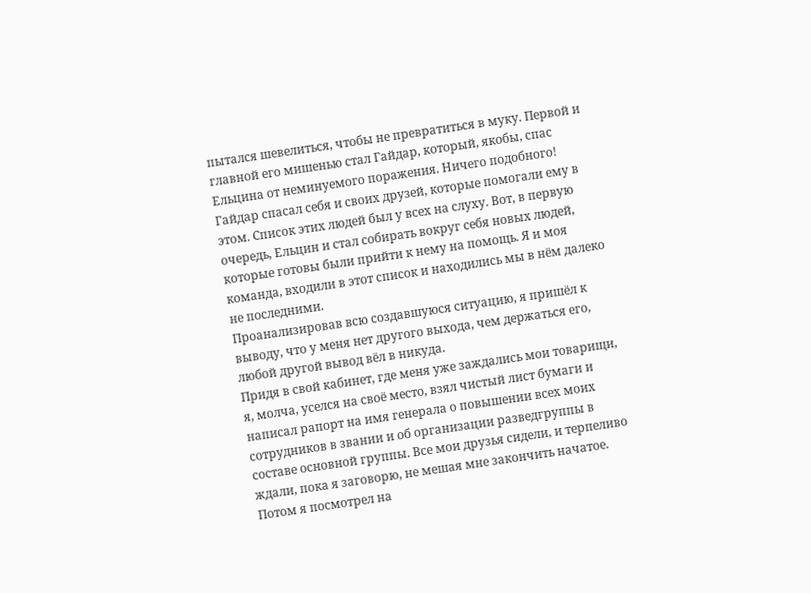пытался шевелиться, чтобы не превратиться в муку. Первой и главной его мишенью стал Гайдар, который, якобы, спас Ельцина от неминуемого поражения. Ничего подобного! Гайдар спасал себя и своих друзей, которые помогали ему в этом. Список этих людей был у всех на слуху. Вот, в первую очередь, Ельцин и стал собирать вокруг себя новых людей, которые готовы были прийти к нему на помощь. Я и моя команда, входили в этот список и находились мы в нём далеко не последними.
Проанализировав всю создавшуюся ситуацию, я пришёл к выводу, что у меня нет другого выхода, чем держаться его, любой другой вывод вёл в никуда.
Придя в свой кабинет, где меня уже заждались мои товарищи, я, молча, уселся на своё место, взял чистый лист бумаги и написал рапорт на имя генерала о повышении всех моих сотрудников в звании и об организации разведгруппы в составе основной группы. Все мои друзья сидели, и терпеливо ждали, пока я заговорю, не мешая мне закончить начатое.
Потом я посмотрел на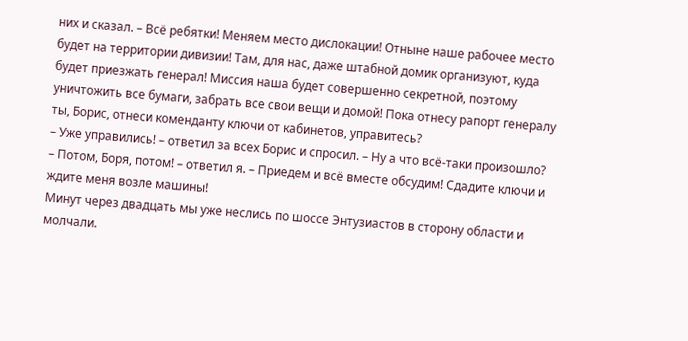них и сказал. – Всё ребятки! Меняем место дислокации! Отныне наше рабочее место будет на территории дивизии! Там, для нас, даже штабной домик организуют, куда будет приезжать генерал! Миссия наша будет совершенно секретной, поэтому уничтожить все бумаги, забрать все свои вещи и домой! Пока отнесу рапорт генералу ты, Борис, отнеси коменданту ключи от кабинетов, управитесь?
– Уже управились! – ответил за всех Борис и спросил. – Ну а что всё-таки произошло?
– Потом, Боря, потом! – ответил я. – Приедем и всё вместе обсудим! Сдадите ключи и ждите меня возле машины!
Минут через двадцать мы уже неслись по шоссе Энтузиастов в сторону области и молчали.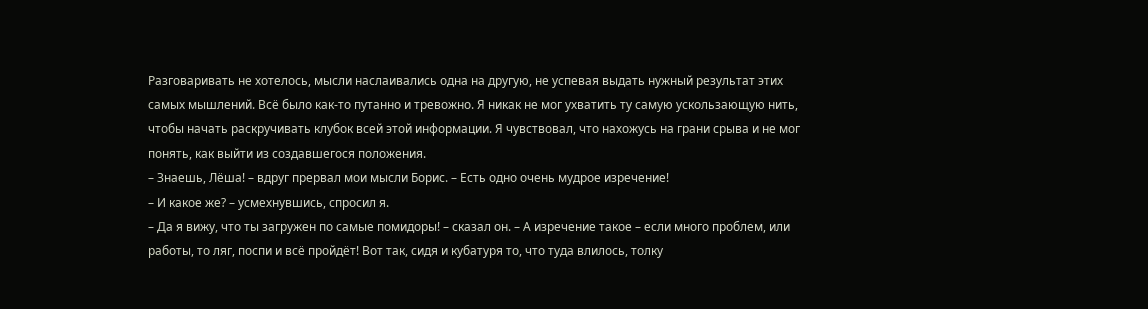Разговаривать не хотелось, мысли наслаивались одна на другую, не успевая выдать нужный результат этих самых мышлений. Всё было как-то путанно и тревожно. Я никак не мог ухватить ту самую ускользающую нить, чтобы начать раскручивать клубок всей этой информации. Я чувствовал, что нахожусь на грани срыва и не мог понять, как выйти из создавшегося положения.
– Знаешь, Лёша! – вдруг прервал мои мысли Борис. – Есть одно очень мудрое изречение!
– И какое же? – усмехнувшись, спросил я.
– Да я вижу, что ты загружен по самые помидоры! – сказал он. – А изречение такое – если много проблем, или работы, то ляг, поспи и всё пройдёт! Вот так, сидя и кубатуря то, что туда влилось, толку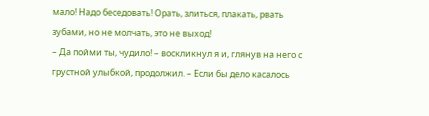мало! Надо беседовать! Орать, злиться, плакать, рвать зубами, но не молчать, это не выход!
– Да пойми ты, чудило! – воскликнул я и, глянув на него с грустной улыбкой, продолжил. – Если бы дело касалось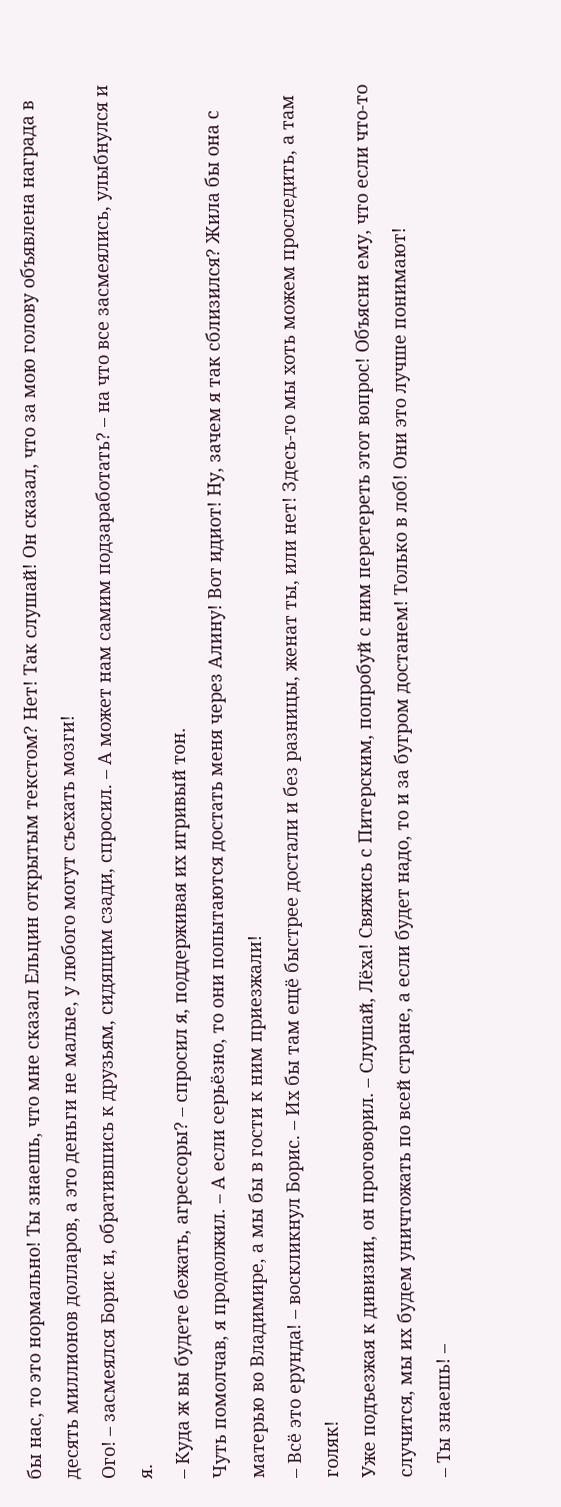бы нас, то это нормально! Ты знаешь, что мне сказал Ельцин открытым текстом? Нет! Так слушай! Он сказал, что за мою голову объявлена награда в десять миллионов долларов, а это деньги не малые, у любого могут съехать мозги!
Ого! – засмеялся Борис и, обратившись к друзьям, сидящим сзади, спросил. – А может нам самим подзаработать? – на что все засмеялись, улыбнулся и я.
– Куда ж вы будете бежать, агрессоры? – спросил я, поддерживая их игривый тон.
Чуть помолчав, я продолжил. – А если серьёзно, то они попытаются достать меня через Алину! Вот идиот! Ну, зачем я так сблизился? Жила бы она с матерью во Владимире, а мы бы в гости к ним приезжали!
– Всё это ерунда! – воскликнул Борис. – Их бы там ещё быстрее достали и без разницы, женат ты, или нет! Здесь-то мы хоть можем проследить, а там голяк!
Уже подъезжая к дивизии, он проговорил. – Слушай, Лёха! Свяжись с Питерским, попробуй с ним перетереть этот вопрос! Объясни ему, что если что-то случится, мы их будем уничтожать по всей стране, а если будет надо, то и за бугром достанем! Только в лоб! Они это лучше понимают!
– Ты знаешь! –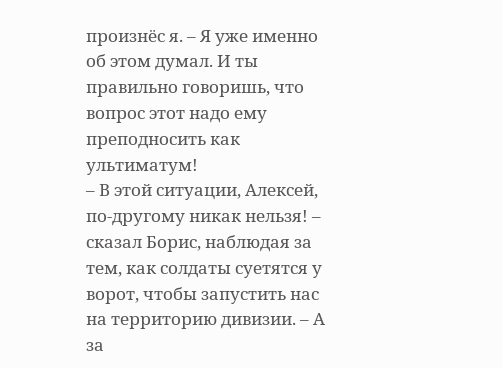произнёс я. – Я уже именно об этом думал. И ты правильно говоришь, что вопрос этот надо ему преподносить как ультиматум!
– В этой ситуации, Алексей, по-другому никак нельзя! – сказал Борис, наблюдая за тем, как солдаты суетятся у ворот, чтобы запустить нас на территорию дивизии. – А за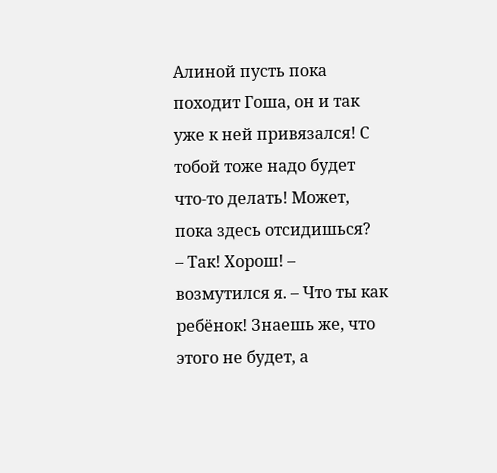Алиной пусть пока походит Гоша, он и так уже к ней привязался! С тобой тоже надо будет что-то делать! Может, пока здесь отсидишься?
– Так! Хорош! – возмутился я. – Что ты как ребёнок! Знаешь же, что этого не будет, а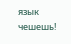язык чешешь!